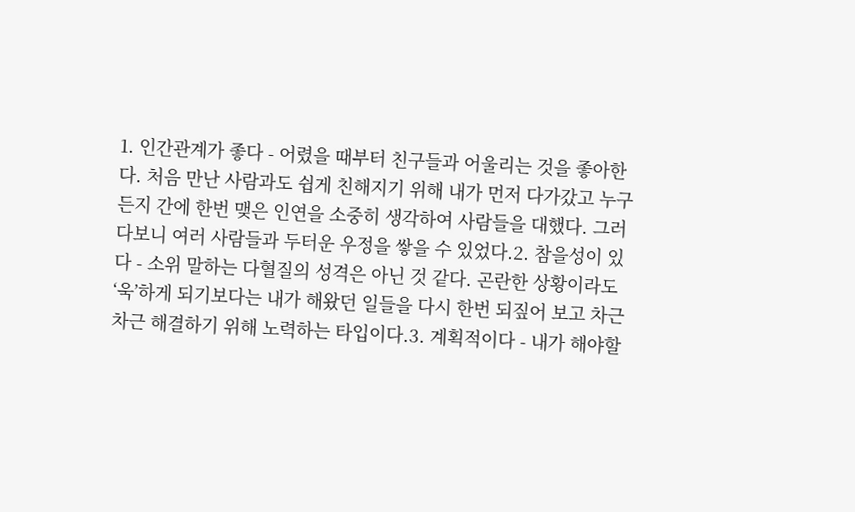1. 인간관계가 좋다 - 어렸을 때부터 친구들과 어울리는 것을 좋아한다. 처음 만난 사람과도 쉽게 친해지기 위해 내가 먼저 다가갔고 누구든지 간에 한번 맺은 인연을 소중히 생각하여 사람들을 대했다. 그러다보니 여러 사람들과 두터운 우정을 쌓을 수 있었다.2. 참을성이 있다 - 소위 말하는 다혈질의 성격은 아닌 것 같다. 곤란한 상황이라도 ‘욱’하게 되기보다는 내가 해왔던 일들을 다시 한번 되짚어 보고 차근차근 해결하기 위해 노력하는 타입이다.3. 계획적이다 - 내가 해야할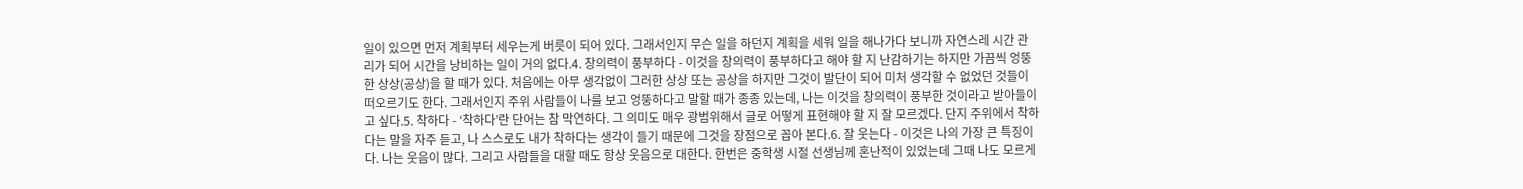일이 있으면 먼저 계획부터 세우는게 버릇이 되어 있다. 그래서인지 무슨 일을 하던지 계획을 세워 일을 해나가다 보니까 자연스레 시간 관리가 되어 시간을 낭비하는 일이 거의 없다.4. 창의력이 풍부하다 - 이것을 창의력이 풍부하다고 해야 할 지 난감하기는 하지만 가끔씩 엉뚱한 상상(공상)을 할 때가 있다. 처음에는 아무 생각없이 그러한 상상 또는 공상을 하지만 그것이 발단이 되어 미처 생각할 수 없었던 것들이 떠오르기도 한다. 그래서인지 주위 사람들이 나를 보고 엉뚱하다고 말할 때가 종종 있는데, 나는 이것을 창의력이 풍부한 것이라고 받아들이고 싶다.5. 착하다 - ‘착하다’란 단어는 참 막연하다. 그 의미도 매우 광범위해서 글로 어떻게 표현해야 할 지 잘 모르겠다. 단지 주위에서 착하다는 말을 자주 듣고, 나 스스로도 내가 착하다는 생각이 들기 때문에 그것을 장점으로 꼽아 본다.6. 잘 웃는다 - 이것은 나의 가장 큰 특징이다. 나는 웃음이 많다. 그리고 사람들을 대할 때도 항상 웃음으로 대한다. 한번은 중학생 시절 선생님께 혼난적이 있었는데 그때 나도 모르게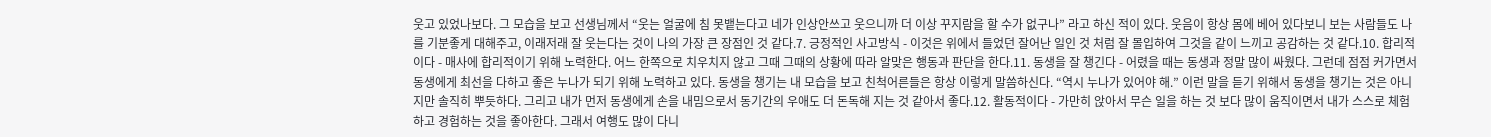웃고 있었나보다. 그 모습을 보고 선생님께서 “웃는 얼굴에 침 못뱉는다고 네가 인상안쓰고 웃으니까 더 이상 꾸지람을 할 수가 없구나” 라고 하신 적이 있다. 웃음이 항상 몸에 베어 있다보니 보는 사람들도 나를 기분좋게 대해주고, 이래저래 잘 웃는다는 것이 나의 가장 큰 장점인 것 같다.7. 긍정적인 사고방식 - 이것은 위에서 들었던 잘어난 일인 것 처럼 잘 몰입하여 그것을 같이 느끼고 공감하는 것 같다.10. 합리적이다 - 매사에 합리적이기 위해 노력한다. 어느 한쪽으로 치우치지 않고 그때 그때의 상황에 따라 알맞은 행동과 판단을 한다.11. 동생을 잘 챙긴다 - 어렸을 때는 동생과 정말 많이 싸웠다. 그런데 점점 커가면서 동생에게 최선을 다하고 좋은 누나가 되기 위해 노력하고 있다. 동생을 챙기는 내 모습을 보고 친척어른들은 항상 이렇게 말씀하신다. “역시 누나가 있어야 해.” 이런 말을 듣기 위해서 동생을 챙기는 것은 아니지만 솔직히 뿌듯하다. 그리고 내가 먼저 동생에게 손을 내밈으로서 동기간의 우애도 더 돈독해 지는 것 같아서 좋다.12. 활동적이다 - 가만히 앉아서 무슨 일을 하는 것 보다 많이 움직이면서 내가 스스로 체험하고 경험하는 것을 좋아한다. 그래서 여행도 많이 다니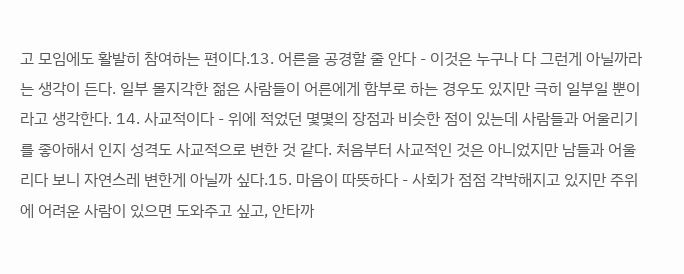고 모임에도 활발히 참여하는 편이다.13. 어른을 공경할 줄 안다 - 이것은 누구나 다 그런게 아닐까라는 생각이 든다. 일부 몰지각한 젊은 사람들이 어른에게 함부로 하는 경우도 있지만 극히 일부일 뿐이라고 생각한다. 14. 사교적이다 - 위에 적었던 몇몇의 장점과 비슷한 점이 있는데 사람들과 어울리기를 좋아해서 인지 성격도 사교적으로 변한 것 같다. 처음부터 사교적인 것은 아니었지만 남들과 어울리다 보니 자연스레 변한게 아닐까 싶다.15. 마음이 따뜻하다 - 사회가 점점 각박해지고 있지만 주위에 어려운 사람이 있으면 도와주고 싶고, 안타까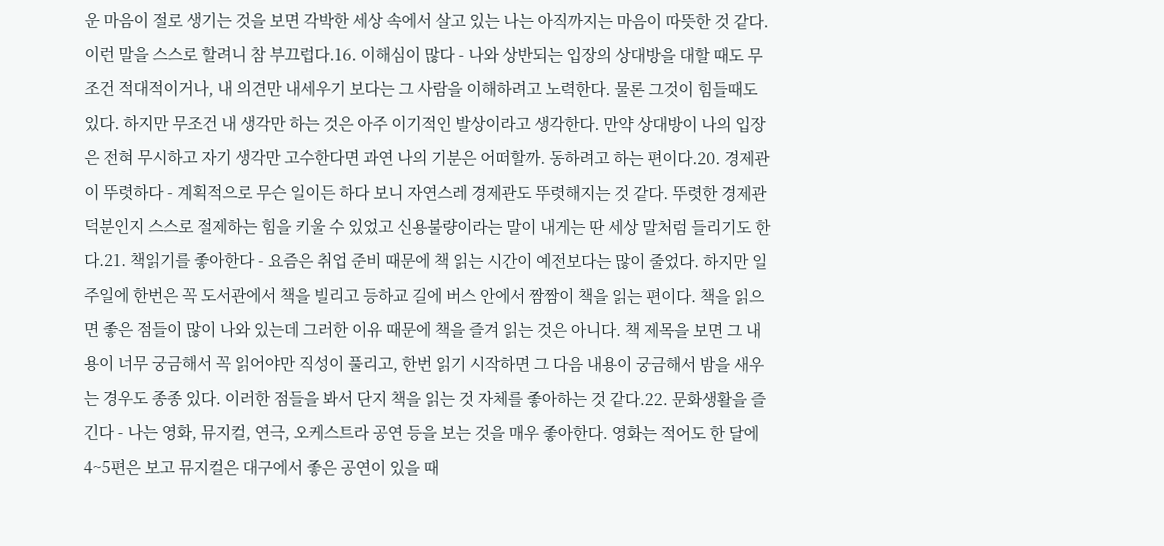운 마음이 절로 생기는 것을 보면 각박한 세상 속에서 살고 있는 나는 아직까지는 마음이 따뜻한 것 같다. 이런 말을 스스로 할려니 참 부끄럽다.16. 이해심이 많다 - 나와 상반되는 입장의 상대방을 대할 때도 무조건 적대적이거나, 내 의견만 내세우기 보다는 그 사람을 이해하려고 노력한다. 물론 그것이 힘들때도 있다. 하지만 무조건 내 생각만 하는 것은 아주 이기적인 발상이라고 생각한다. 만약 상대방이 나의 입장은 전혀 무시하고 자기 생각만 고수한다면 과연 나의 기분은 어떠할까. 동하려고 하는 편이다.20. 경제관이 뚜렷하다 - 계획적으로 무슨 일이든 하다 보니 자연스레 경제관도 뚜렷해지는 것 같다. 뚜렷한 경제관 덕분인지 스스로 절제하는 힘을 키울 수 있었고 신용불량이라는 말이 내게는 딴 세상 말처럼 들리기도 한다.21. 책읽기를 좋아한다 - 요즘은 취업 준비 때문에 책 읽는 시간이 예전보다는 많이 줄었다. 하지만 일주일에 한번은 꼭 도서관에서 책을 빌리고 등하교 길에 버스 안에서 짬짬이 책을 읽는 편이다. 책을 읽으면 좋은 점들이 많이 나와 있는데 그러한 이유 때문에 책을 즐겨 읽는 것은 아니다. 책 제목을 보면 그 내용이 너무 궁금해서 꼭 읽어야만 직성이 풀리고, 한번 읽기 시작하면 그 다음 내용이 궁금해서 밤을 새우는 경우도 종종 있다. 이러한 점들을 봐서 단지 책을 읽는 것 자체를 좋아하는 것 같다.22. 문화생활을 즐긴다 - 나는 영화, 뮤지컬, 연극, 오케스트라 공연 등을 보는 것을 매우 좋아한다. 영화는 적어도 한 달에 4~5편은 보고 뮤지컬은 대구에서 좋은 공연이 있을 때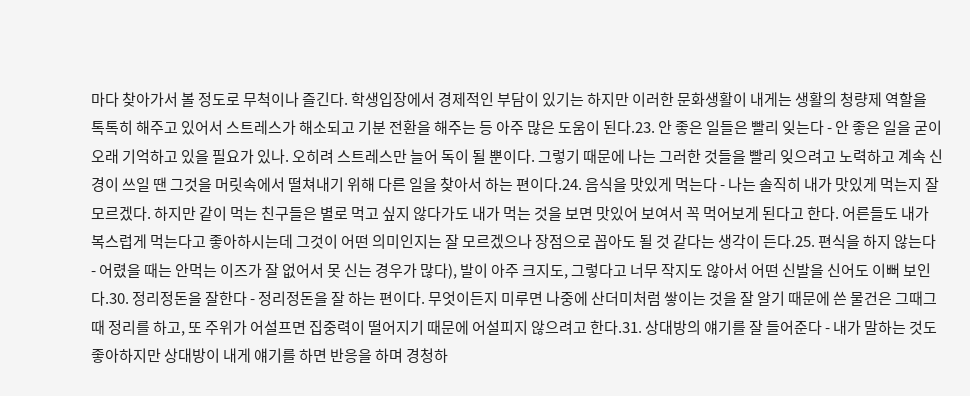마다 찾아가서 볼 정도로 무척이나 즐긴다. 학생입장에서 경제적인 부담이 있기는 하지만 이러한 문화생활이 내게는 생활의 청량제 역할을 톡톡히 해주고 있어서 스트레스가 해소되고 기분 전환을 해주는 등 아주 많은 도움이 된다.23. 안 좋은 일들은 빨리 잊는다 - 안 좋은 일을 굳이 오래 기억하고 있을 필요가 있나. 오히려 스트레스만 늘어 독이 될 뿐이다. 그렇기 때문에 나는 그러한 것들을 빨리 잊으려고 노력하고 계속 신경이 쓰일 땐 그것을 머릿속에서 떨쳐내기 위해 다른 일을 찾아서 하는 편이다.24. 음식을 맛있게 먹는다 - 나는 솔직히 내가 맛있게 먹는지 잘 모르겠다. 하지만 같이 먹는 친구들은 별로 먹고 싶지 않다가도 내가 먹는 것을 보면 맛있어 보여서 꼭 먹어보게 된다고 한다. 어른들도 내가 복스럽게 먹는다고 좋아하시는데 그것이 어떤 의미인지는 잘 모르겠으나 장점으로 꼽아도 될 것 같다는 생각이 든다.25. 편식을 하지 않는다 - 어렸을 때는 안먹는 이즈가 잘 없어서 못 신는 경우가 많다), 발이 아주 크지도, 그렇다고 너무 작지도 않아서 어떤 신발을 신어도 이뻐 보인다.30. 정리정돈을 잘한다 - 정리정돈을 잘 하는 편이다. 무엇이든지 미루면 나중에 산더미처럼 쌓이는 것을 잘 알기 때문에 쓴 물건은 그때그때 정리를 하고, 또 주위가 어설프면 집중력이 떨어지기 때문에 어설피지 않으려고 한다.31. 상대방의 얘기를 잘 들어준다 - 내가 말하는 것도 좋아하지만 상대방이 내게 얘기를 하면 반응을 하며 경청하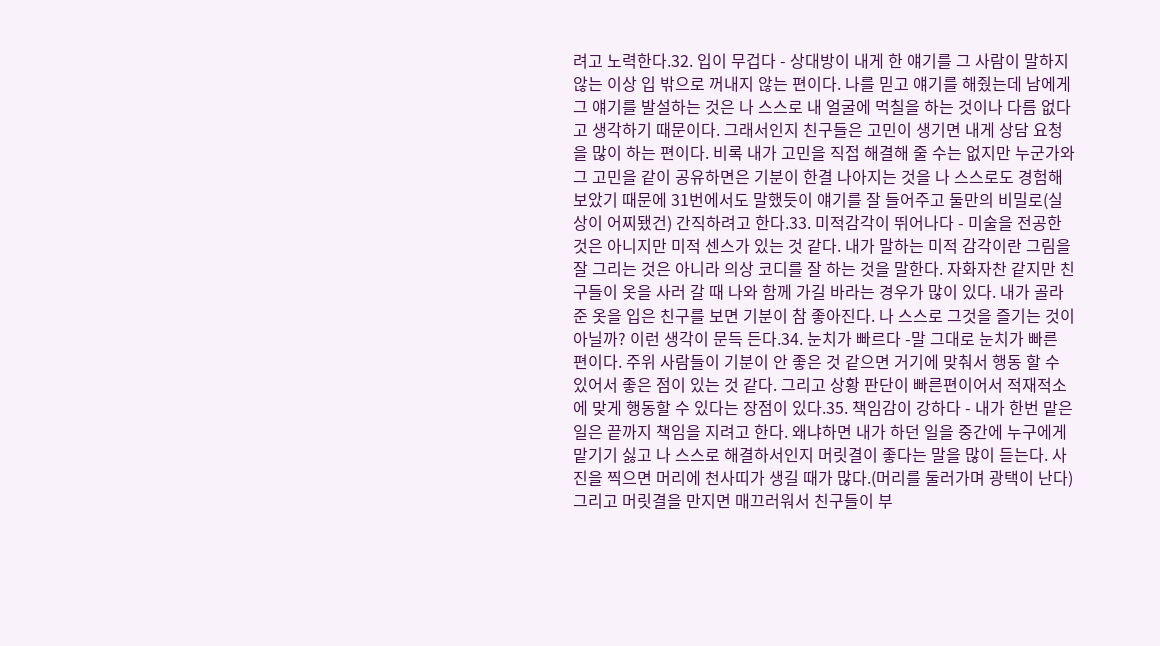려고 노력한다.32. 입이 무겁다 - 상대방이 내게 한 얘기를 그 사람이 말하지 않는 이상 입 밖으로 꺼내지 않는 편이다. 나를 믿고 얘기를 해줬는데 남에게 그 얘기를 발설하는 것은 나 스스로 내 얼굴에 먹칠을 하는 것이나 다름 없다고 생각하기 때문이다. 그래서인지 친구들은 고민이 생기면 내게 상담 요청을 많이 하는 편이다. 비록 내가 고민을 직접 해결해 줄 수는 없지만 누군가와 그 고민을 같이 공유하면은 기분이 한결 나아지는 것을 나 스스로도 경험해 보았기 때문에 31번에서도 말했듯이 얘기를 잘 들어주고 둘만의 비밀로(실상이 어찌됐건) 간직하려고 한다.33. 미적감각이 뛰어나다 - 미술을 전공한 것은 아니지만 미적 센스가 있는 것 같다. 내가 말하는 미적 감각이란 그림을 잘 그리는 것은 아니라 의상 코디를 잘 하는 것을 말한다. 자화자찬 같지만 친구들이 옷을 사러 갈 때 나와 함께 가길 바라는 경우가 많이 있다. 내가 골라준 옷을 입은 친구를 보면 기분이 참 좋아진다. 나 스스로 그것을 즐기는 것이 아닐까? 이런 생각이 문득 든다.34. 눈치가 빠르다 -말 그대로 눈치가 빠른 편이다. 주위 사람들이 기분이 안 좋은 것 같으면 거기에 맞춰서 행동 할 수 있어서 좋은 점이 있는 것 같다. 그리고 상황 판단이 빠른편이어서 적재적소에 맞게 행동할 수 있다는 장점이 있다.35. 책임감이 강하다 - 내가 한번 맡은 일은 끝까지 책임을 지려고 한다. 왜냐하면 내가 하던 일을 중간에 누구에게 맡기기 싫고 나 스스로 해결하서인지 머릿결이 좋다는 말을 많이 듣는다. 사진을 찍으면 머리에 천사띠가 생길 때가 많다.(머리를 둘러가며 광택이 난다) 그리고 머릿결을 만지면 매끄러워서 친구들이 부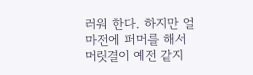러워 한다. 하지만 얼마전에 퍼머를 해서 머릿결이 예전 같지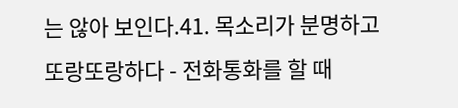는 않아 보인다.41. 목소리가 분명하고 또랑또랑하다 - 전화통화를 할 때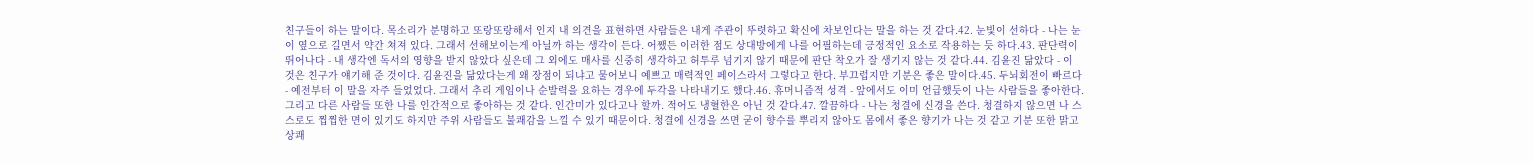친구들이 하는 말이다. 목소리가 분명하고 또랑또랑해서 인지 내 의견을 표현하면 사람들은 내게 주관이 뚜렷하고 확신에 차보인다는 말을 하는 것 같다.42. 눈빛이 선하다 - 나는 눈이 옆으로 길면서 약간 쳐져 있다. 그래서 선해보이는게 아닐까 하는 생각이 든다. 어쨌든 이러한 점도 상대방에게 나를 어필하는데 긍정적인 요소로 작용하는 듯 하다.43. 판단력이 뛰어나다 - 내 생각엔 독서의 영향을 받지 않았다 싶은데 그 외에도 매사를 신중히 생각하고 허투루 넘기지 않기 때문에 판단 착오가 잘 생기지 않는 것 같다.44. 김윤진 닮았다 - 이 것은 친구가 얘기해 준 것이다. 김윤진을 닮았다는게 왜 장점이 되냐고 물어보니 예쁘고 매력적인 페이스라서 그렇다고 한다. 부끄럽지만 기분은 좋은 말이다.45. 두뇌회전이 빠르다 - 예전부터 이 말을 자주 들었었다. 그래서 추리 게임이나 순발력을 요하는 경우에 두각을 나타내기도 했다.46. 휴머니즘적 성격 - 앞에서도 이미 언급했듯이 나는 사람들을 좋아한다. 그리고 다른 사람들 또한 나를 인간적으로 좋아하는 것 같다. 인간미가 있다고나 할까. 적어도 냉혈한은 아닌 것 같다.47. 깔끔하다 - 나는 청결에 신경을 쓴다. 청결하지 않으면 나 스스로도 찝찝한 면이 있기도 하지만 주위 사람들도 불쾌감을 느낄 수 있기 때문이다. 청결에 신경을 쓰면 굳이 향수를 뿌리지 않아도 몸에서 좋은 향기가 나는 것 같고 기분 또한 맑고 상쾌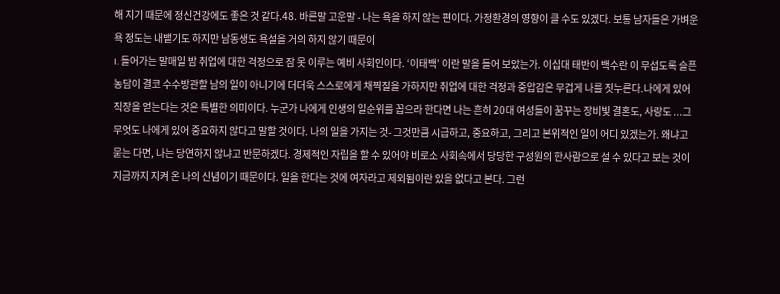해 지기 때문에 정신건강에도 좋은 것 같다.48. 바른말 고운말 - 나는 욕을 하지 않는 편이다. 가정환경의 영향이 클 수도 있겠다. 보통 남자들은 가벼운 욕 정도는 내뱉기도 하지만 남동생도 욕설을 거의 하지 않기 때문이
I. 들어가는 말매일 밤 취업에 대한 걱정으로 잠 못 이루는 예비 사회인이다. ‘이태백’ 이란 말을 들어 보았는가. 이십대 태반이 백수란 이 무섭도록 슬픈 농담이 결코 수수방관할 남의 일이 아니기에 더더욱 스스로에게 채찍질을 가하지만 취업에 대한 걱정과 중압감은 무겁게 나를 짓누른다.나에게 있어 직장을 얻는다는 것은 특별한 의미이다. 누군가 나에게 인생의 일순위를 꼽으라 한다면 나는 흔히 20대 여성들이 꿈꾸는 장비빛 결혼도, 사랑도 ...그 무엇도 나에게 있어 중요하지 않다고 말할 것이다. 나의 일을 가지는 것- 그것만큼 시급하고, 중요하고, 그리고 본위적인 일이 어디 있겠는가. 왜냐고 묻는 다면, 나는 당연하지 않냐고 반문하겠다. 경제적인 자립을 할 수 있어야 비로소 사회속에서 당당한 구성원의 한사람으로 설 수 있다고 보는 것이 지금까지 지켜 온 나의 신념이기 때문이다. 일을 한다는 것에 여자라고 제외됨이란 있을 없다고 본다. 그런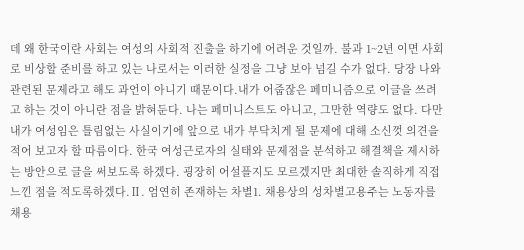데 왜 한국이란 사회는 여성의 사회적 진출을 하기에 어려운 것일까. 불과 1~2년 이면 사회로 비상할 준비를 하고 있는 나로서는 이러한 실정을 그냥 보아 넘길 수가 없다. 당장 나와 관련된 문제라고 해도 과언이 아니기 때문이다.내가 어줍잖은 페미니즘으로 이글을 쓰려고 하는 것이 아니란 점을 밝혀둔다. 나는 페미니스트도 아니고, 그만한 역량도 없다. 다만 내가 여성임은 틀림없는 사실이기에 앞으로 내가 부닥치게 될 문제에 대해 소신껏 의견을 적어 보고자 할 따름이다. 한국 여성근로자의 실태와 문제점을 분석하고 해결책을 제시하는 방안으로 글을 써보도록 하겠다. 굉장히 어설플지도 모르겠지만 최대한 솔직하게 직접 느낀 점을 적도록하겠다.Ⅱ. 엄연히 존재하는 차별1. 채용상의 성차별고용주는 노동자를 채용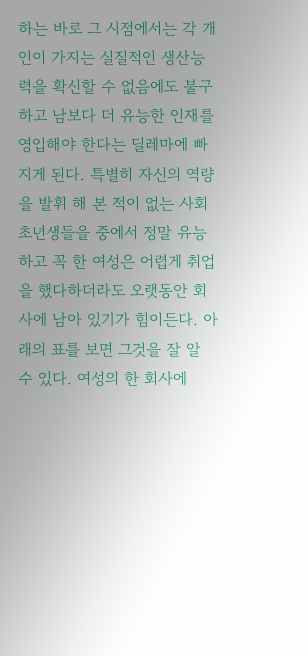하는 바로 그 시점에서는 각 개인이 가지는 실질적인 생산능력을 확신할 수 없음에도 불구하고 남보다 더 유능한 인재를 영입해야 한다는 딜레마에 빠지게 된다. 특별히 자신의 역량을 발휘 해 본 적이 없는 사회 초년생들을 중에서 정말 유능하고 꼭 한 여성은 어렵게 취업을 했다하더라도 오랫동안 회사에 남아 있기가 힘이든다. 아래의 표를 보면 그것을 잘 알 수 있다. 여성의 한 회사에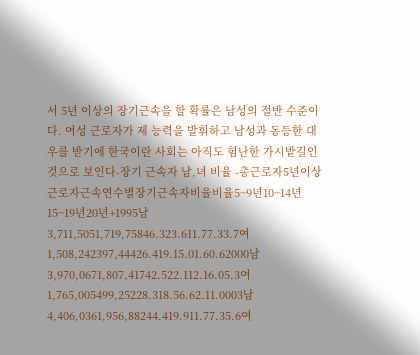서 5년 이상의 장기근속을 할 확률은 남성의 절반 수준이다. 여성 근로자가 제 능력을 발휘하고 남성과 동등한 대우를 받기에 한국이란 사회는 아직도 험난한 가시밭길인 것으로 보인다-장기 근속자 남,녀 비율 -총근로자5년이상근로자근속연수별장기근속자비율비율5~9년10~14년15~19년20년+1995남3,711,5051,719,75846.323.611.77.33.7여1,508,242397,44426.419.15.01.60.62000남3,970,0671,807,41742.522.112.16.05.3여1,765,005499,25228.318.56.62.11.0003남4,406,0361,956,88244.419.911.77.35.6여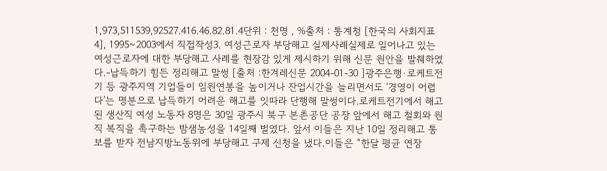1,973,511539,92527.416.46.82.81.4단위 : 천명 , %출처 : 통계청 [한국의 사회지표4], 1995~2003에서 직접작성3. 여성근로자 부당해고 실제사례실제로 일어나고 있는 여성근로자에 대한 부당해고 사례를 현장감 있게 제시하기 위해 신문 원안을 발췌하였다.-납득하기 힘든 정리해고 말썽 [출처 :한겨레신문 2004-01-30 ]광주은행·로케트전기 등 광주지역 기업들이 임원연봉을 높이거나 잔업시간을 늘리면서도 ‘경영이 어렵다’는 명분으로 납득하기 어려운 해고를 잇따라 단행해 말썽이다.로케트전기에서 해고된 생산직 여성 노동자 8명은 30일 광주시 북구 본촌공단 공장 앞에서 해고 철회와 원직 복직을 촉구하는 밤샘농성을 14일째 벌였다. 앞서 이들은 지난 10일 정리해고 통보를 받자 전남지방노동위에 부당해고 구제 신청을 냈다.이들은 “한달 평균 연장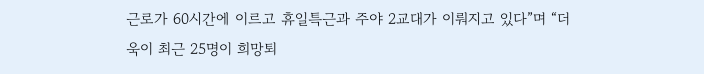근로가 60시간에 이르고 휴일특근과 주야 2교대가 이뤄지고 있다”며 “더욱이 최근 25명이 희망퇴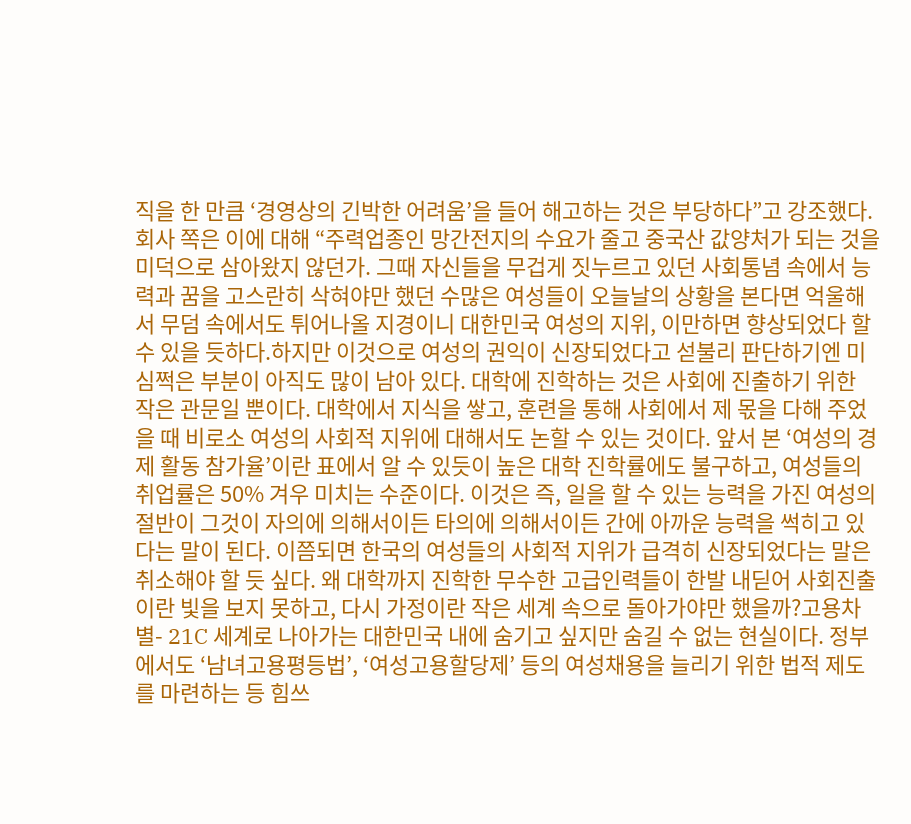직을 한 만큼 ‘경영상의 긴박한 어려움’을 들어 해고하는 것은 부당하다”고 강조했다.회사 쪽은 이에 대해 “주력업종인 망간전지의 수요가 줄고 중국산 값양처가 되는 것을 미덕으로 삼아왔지 않던가. 그때 자신들을 무겁게 짓누르고 있던 사회통념 속에서 능력과 꿈을 고스란히 삭혀야만 했던 수많은 여성들이 오늘날의 상황을 본다면 억울해서 무덤 속에서도 튀어나올 지경이니 대한민국 여성의 지위, 이만하면 향상되었다 할 수 있을 듯하다.하지만 이것으로 여성의 권익이 신장되었다고 섣불리 판단하기엔 미심쩍은 부분이 아직도 많이 남아 있다. 대학에 진학하는 것은 사회에 진출하기 위한 작은 관문일 뿐이다. 대학에서 지식을 쌓고, 훈련을 통해 사회에서 제 몫을 다해 주었을 때 비로소 여성의 사회적 지위에 대해서도 논할 수 있는 것이다. 앞서 본 ‘여성의 경제 활동 참가율’이란 표에서 알 수 있듯이 높은 대학 진학률에도 불구하고, 여성들의 취업률은 50% 겨우 미치는 수준이다. 이것은 즉, 일을 할 수 있는 능력을 가진 여성의 절반이 그것이 자의에 의해서이든 타의에 의해서이든 간에 아까운 능력을 썩히고 있다는 말이 된다. 이쯤되면 한국의 여성들의 사회적 지위가 급격히 신장되었다는 말은 취소해야 할 듯 싶다. 왜 대학까지 진학한 무수한 고급인력들이 한발 내딛어 사회진출이란 빛을 보지 못하고, 다시 가정이란 작은 세계 속으로 돌아가야만 했을까?고용차별- 21C 세계로 나아가는 대한민국 내에 숨기고 싶지만 숨길 수 없는 현실이다. 정부에서도 ‘남녀고용평등법’, ‘여성고용할당제’ 등의 여성채용을 늘리기 위한 법적 제도를 마련하는 등 힘쓰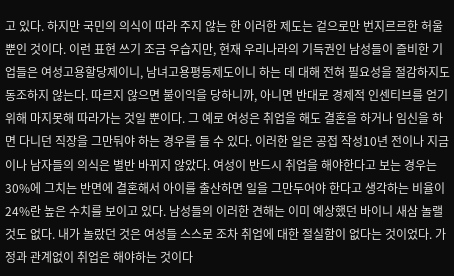고 있다. 하지만 국민의 의식이 따라 주지 않는 한 이러한 제도는 겉으로만 번지르르한 허울뿐인 것이다. 이런 표현 쓰기 조금 우습지만, 현재 우리나라의 기득권인 남성들이 즐비한 기업들은 여성고용할당제이니, 남녀고용평등제도이니 하는 데 대해 전혀 필요성을 절감하지도 동조하지 않는다. 따르지 않으면 불이익을 당하니까, 아니면 반대로 경제적 인센티브를 얻기 위해 마지못해 따라가는 것일 뿐이다. 그 예로 여성은 취업을 해도 결혼을 하거나 임신을 하면 다니던 직장을 그만둬야 하는 경우를 들 수 있다. 이러한 일은 공접 작성10년 전이나 지금이나 남자들의 의식은 별반 바뀌지 않았다. 여성이 반드시 취업을 해야한다고 보는 경우는 30%에 그치는 반면에 결혼해서 아이를 출산하면 일을 그만두어야 한다고 생각하는 비율이 24%란 높은 수치를 보이고 있다. 남성들의 이러한 견해는 이미 예상했던 바이니 새삼 놀랠 것도 없다. 내가 놀랐던 것은 여성들 스스로 조차 취업에 대한 절실함이 없다는 것이었다. 가정과 관계없이 취업은 해야하는 것이다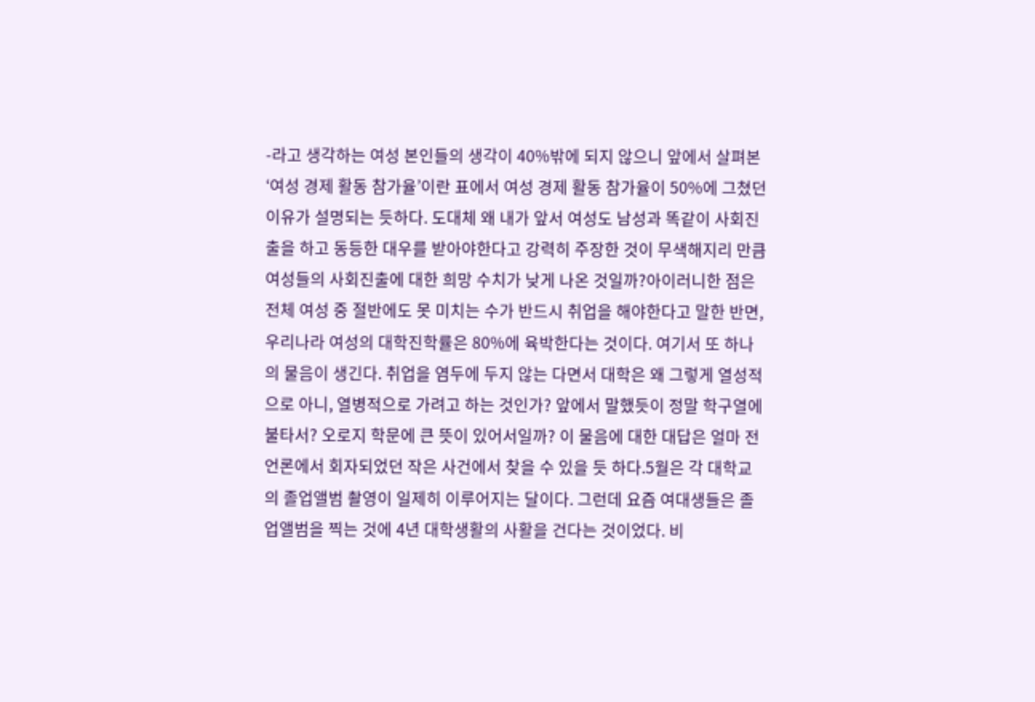-라고 생각하는 여성 본인들의 생각이 40%밖에 되지 않으니 앞에서 살펴본 ‘여성 경제 활동 참가율’이란 표에서 여성 경제 활동 참가율이 50%에 그쳤던 이유가 설명되는 듯하다. 도대체 왜 내가 앞서 여성도 남성과 똑같이 사회진출을 하고 동등한 대우를 받아야한다고 강력히 주장한 것이 무색해지리 만큼 여성들의 사회진출에 대한 희망 수치가 낮게 나온 것일까?아이러니한 점은 전체 여성 중 절반에도 못 미치는 수가 반드시 취업을 해야한다고 말한 반면, 우리나라 여성의 대학진학률은 80%에 육박한다는 것이다. 여기서 또 하나의 물음이 생긴다. 취업을 염두에 두지 않는 다면서 대학은 왜 그렇게 열성적으로 아니, 열병적으로 가려고 하는 것인가? 앞에서 말했듯이 정말 학구열에 불타서? 오로지 학문에 큰 뜻이 있어서일까? 이 물음에 대한 대답은 얼마 전 언론에서 회자되었던 작은 사건에서 찾을 수 있을 듯 하다.5월은 각 대학교의 졸업앨범 촬영이 일제히 이루어지는 달이다. 그런데 요즘 여대생들은 졸업앨범을 찍는 것에 4년 대학생활의 사활을 건다는 것이었다. 비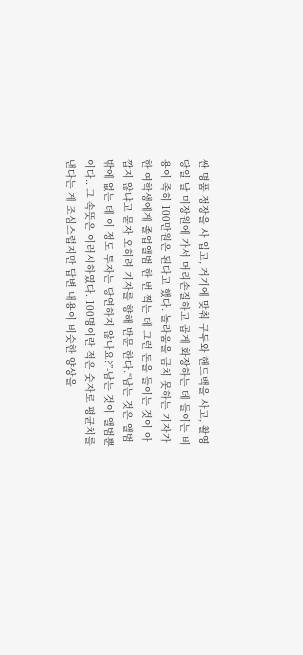싼 명품 정장을 사 입고, 거기에 맞춰 구두와 핸드백을 사고, 촬영 당일 날 미장원에 가서 머리손질하고 곱게 화장하는 데 들이는 비용이 족히 100만원은 된다고 했다. 놀라움을 금치 못하는 기자가 한 여학생에게 졸업앨범 한 번 찍는 데 그런 돈을 들이는 것이 아깝지 않냐고 묻자 오히려 기자를 향해 반문 한다.“남는 것은 앨범밖에 없는 데 이 정도 투자는 당연하지 않나요?”-남는 것이 앨범뿐이다.. 그 속뜻은 이러시하였다. 100명이란 적은 숫자로 평균치를 낸다는 게 조심스럽지만 답변 내용이 비슷한 양상을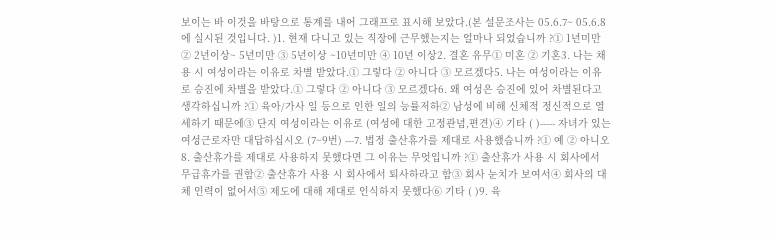보이는 바 이것을 바탕으로 통계를 내어 그래프로 표시해 보았다.(본 설문조사는 05.6.7~ 05.6.8 에 실시된 것입니다. )1. 현재 다니고 있는 직장에 근무했는지는 얼마나 되었습니까 ?① 1년미만 ② 2년이상~ 5년미만 ③ 5년이상 ~10년미만 ④ 10년 이상2. 결혼 유무① 미혼 ② 기혼3. 나는 채용 시 여성이라는 이유로 차별 받았다.① 그렇다 ② 아니다 ③ 모르겠다5. 나는 여성이라는 이유로 승진에 차별을 받았다.① 그렇다 ② 아니다 ③ 모르겠다6. 왜 여성은 승진에 있어 차별된다고 생각하십니까 ?① 육아/가사 일 등으로 인한 일의 능률저하② 남성에 비해 신체적 정신적으로 열세하기 때문에③ 단지 여성이라는 이유로 (여성에 대한 고정관념,편견)④ 기타 ( )----- 자녀가 있는 여성근로자만 대답하십시오 (7~9번) ---7. 법정 출산휴가를 제대로 사용했습니까 ?① 예 ② 아니오8. 출산휴가를 제대로 사용하지 못했다면 그 이유는 무엇입니까 ?① 출산휴가 사용 시 회사에서 무급휴가를 권함② 출산휴가 사용 시 회사에서 퇴사하라고 함③ 회사 눈치가 보여서④ 회사의 대체 인력이 없어서⑤ 제도에 대해 제대로 인식하지 못했다⑥ 기타 ( )9. 육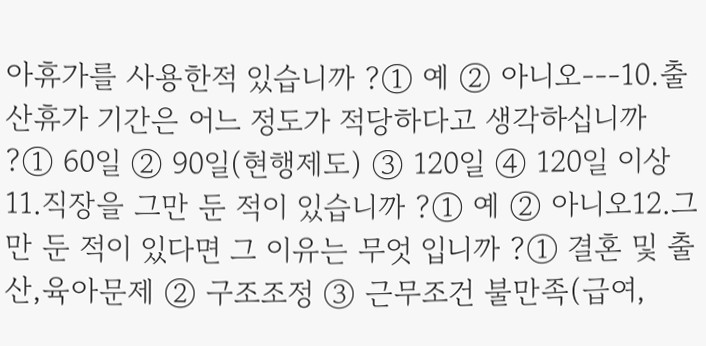아휴가를 사용한적 있습니까 ?① 예 ② 아니오---10.출산휴가 기간은 어느 정도가 적당하다고 생각하십니까 ?① 60일 ② 90일(현행제도) ③ 120일 ④ 120일 이상11.직장을 그만 둔 적이 있습니까 ?① 예 ② 아니오12.그만 둔 적이 있다면 그 이유는 무엇 입니까 ?① 결혼 및 출산,육아문제 ② 구조조정 ③ 근무조건 불만족(급여,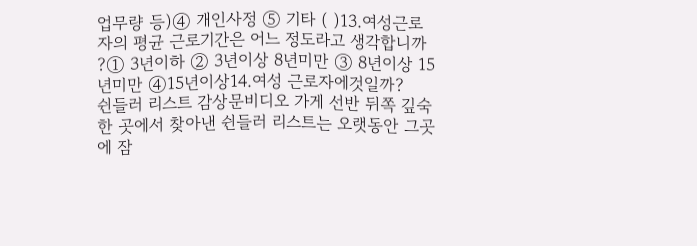업무량 등)④ 개인사정 ⑤ 기타 ( )13.여성근로자의 평균 근로기간은 어느 정도라고 생각합니까 ?① 3년이하 ② 3년이상 8년미만 ③ 8년이상 15년미만 ④15년이상14.여성 근로자에것일까?
쉰들러 리스트 감상문비디오 가게 선반 뒤쪽 깊숙한 곳에서 찾아낸 쉰들러 리스트는 오랫동안 그곳에 잠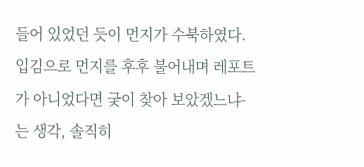들어 있었던 듯이 먼지가 수북하였다. 입김으로 먼지를 후후 불어내며 레포트가 아니었다면 궂이 찾아 보았겠느냐-는 생각, 솔직히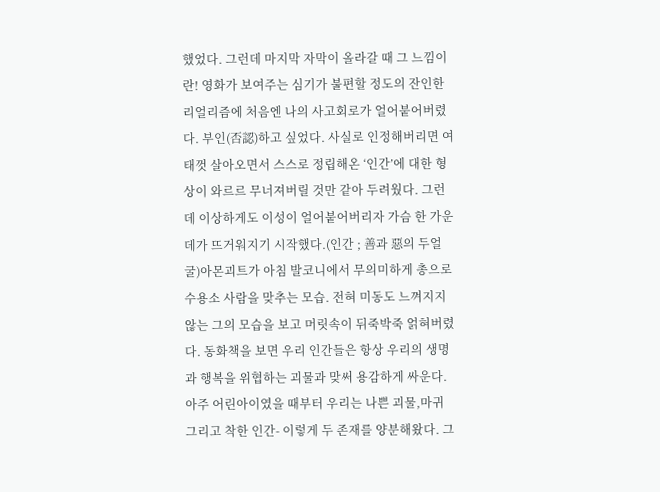했었다. 그런데 마지막 자막이 올라갈 때 그 느낌이란! 영화가 보여주는 심기가 불편할 정도의 잔인한 리얼리즘에 처음엔 나의 사고회로가 얼어붙어버렸다. 부인(否認)하고 싶었다. 사실로 인정해버리면 여태껏 살아오면서 스스로 정립해온 ‘인간’에 대한 형상이 와르르 무너져버릴 것만 같아 두려웠다. 그런데 이상하게도 이성이 얼어붙어버리자 가슴 한 가운데가 뜨거워지기 시작했다.(인간 ; 善과 惡의 두얼굴)아몬괴트가 아침 발코니에서 무의미하게 총으로 수용소 사람을 맞추는 모습. 전혀 미동도 느껴지지 않는 그의 모습을 보고 머릿속이 뒤죽박죽 얽혀버렸다. 동화책을 보면 우리 인간들은 항상 우리의 생명과 행복을 위협하는 괴물과 맞써 용감하게 싸운다. 아주 어린아이였을 때부터 우리는 나쁜 괴물,마귀 그리고 착한 인간- 이렇게 두 존재를 양분해왔다. 그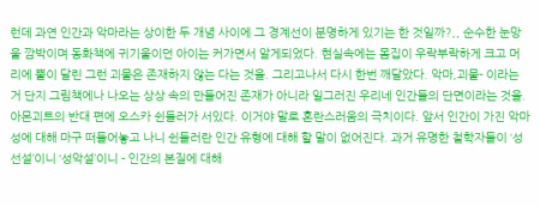런데 과연 인간과 악마라는 상이한 두 개념 사이에 그 경계선이 분명하게 있기는 한 것일까?,, 순수한 눈망울 깜박이며 동화책에 귀기울이던 아이는 커가면서 알게되었다. 현실속에는 몸집이 우락부락하게 크고 머리에 뿔이 달린 그런 괴물은 존재하지 않는 다는 것을. 그리고나서 다시 한번 깨달았다. 악마,괴물- 이라는 거 단지 그림책에나 나오는 상상 속의 만들어진 존재가 아니라 일그러진 우리네 인간들의 단면이라는 것을.아몬괴트의 반대 편에 오스카 쉰들러가 서있다. 이거야 말로 혼란스러움의 극치이다. 앞서 인간이 가진 악마성에 대해 마구 떠들어놓고 나니 쉰들러란 인간 유형에 대해 할 말이 없어진다. 과거 유명한 철학자들이 ‘성선설’이니 ‘성악설’이니 - 인간의 본질에 대해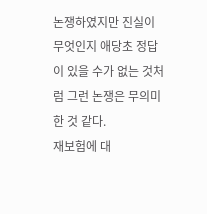논쟁하였지만 진실이 무엇인지 애당초 정답이 있을 수가 없는 것처럼 그런 논쟁은 무의미한 것 같다.
재보험에 대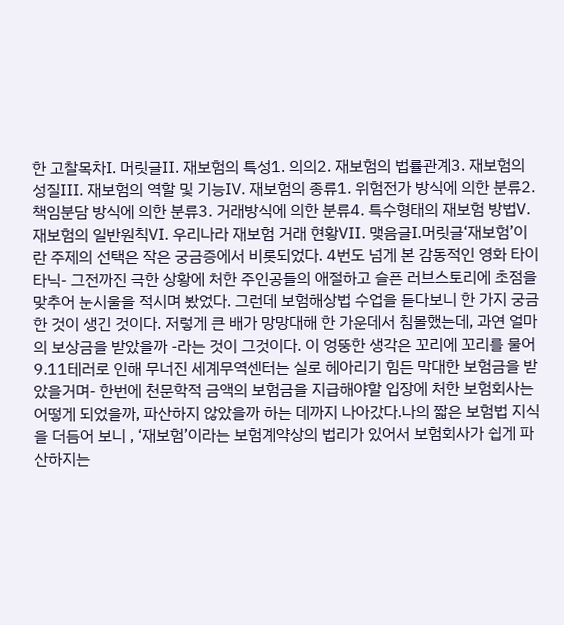한 고찰목차Ⅰ. 머릿글Ⅱ. 재보험의 특성1. 의의2. 재보험의 법률관계3. 재보험의 성질Ⅲ. 재보험의 역할 및 기능Ⅳ. 재보험의 종류1. 위험전가 방식에 의한 분류2. 책임분담 방식에 의한 분류3. 거래방식에 의한 분류4. 특수형태의 재보험 방법Ⅴ. 재보험의 일반원칙Ⅵ. 우리나라 재보험 거래 현황Ⅶ. 맺음글Ⅰ.머릿글‘재보험’이란 주제의 선택은 작은 궁금증에서 비롯되었다. 4번도 넘게 본 감동적인 영화 타이타닉- 그전까진 극한 상황에 처한 주인공들의 애절하고 슬픈 러브스토리에 초점을 맞추어 눈시울을 적시며 봤었다. 그런데 보험해상법 수업을 듣다보니 한 가지 궁금한 것이 생긴 것이다. 저렇게 큰 배가 망망대해 한 가운데서 침몰했는데, 과연 얼마의 보상금을 받았을까 -라는 것이 그것이다. 이 엉뚱한 생각은 꼬리에 꼬리를 물어 9.11테러로 인해 무너진 세계무역센터는 실로 헤아리기 힘든 막대한 보험금을 받았을거며- 한번에 천문학적 금액의 보험금을 지급해야할 입장에 처한 보험회사는 어떻게 되었을까, 파산하지 않았을까 하는 데까지 나아갔다.나의 짧은 보험법 지식을 더듬어 보니 , ‘재보험’이라는 보험계약상의 법리가 있어서 보험회사가 쉽게 파산하지는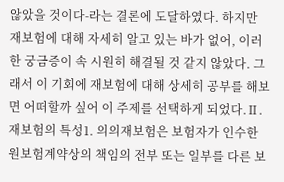않았을 것이다-라는 결론에 도달하였다. 하지만 재보험에 대해 자세히 알고 있는 바가 없어, 이러한 궁금증이 속 시원히 해결될 것 같지 않았다. 그래서 이 기회에 재보험에 대해 상세히 공부를 해보면 어떠할까 싶어 이 주제를 선택하게 되었다.Ⅱ.재보험의 특성1. 의의재보험은 보험자가 인수한 원보험계약상의 책임의 전부 또는 일부를 다른 보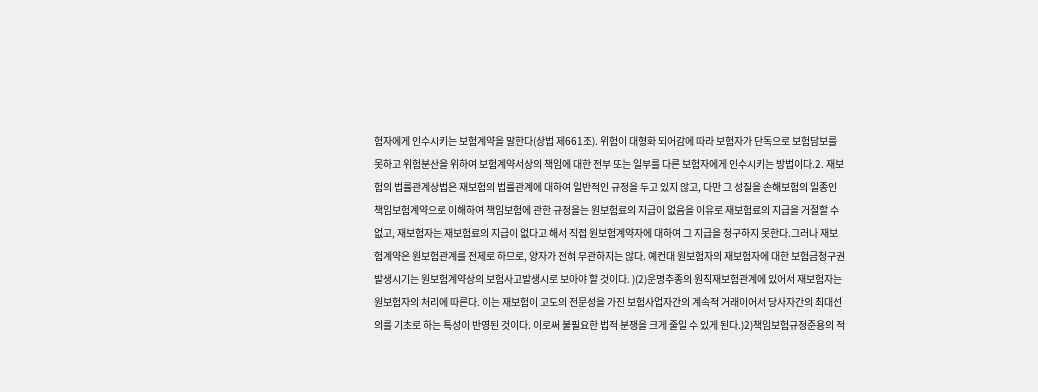험자에게 인수시키는 보험계약을 말한다(상법 제661조). 위험이 대형화 되어감에 따라 보험자가 단독으로 보험담보를 못하고 위험분산을 위하여 보험계약서상의 책임에 대한 전부 또는 일부를 다른 보험자에게 인수시키는 방법이다.2. 재보험의 법률관계상법은 재보험의 법률관계에 대하여 일반적인 규정을 두고 있지 않고, 다만 그 성질을 손해보험의 일종인 책임보험계약으로 이해하여 책임보험에 관한 규정을는 원보험료의 지급이 없음을 이유로 재보험료의 지급을 거절할 수 없고, 재보험자는 재보험료의 지급이 없다고 해서 직접 원보험계약자에 대하여 그 지급을 청구하지 못한다.그러나 재보험계약은 원보험관계를 전제로 하므로, 양자가 전혀 무관하지는 않다. 예컨대 원보험자의 재보험자에 대한 보험금청구권발생시기는 원보험계약상의 보험사고발생시로 보아야 할 것이다. )(2)운명추종의 원칙재보험관계에 있어서 재보험자는 원보험자의 처리에 따른다. 이는 재보험이 고도의 전문성을 가진 보험사업자간의 계속적 거래이어서 당사자간의 최대선의를 기초로 하는 특성이 반영된 것이다. 이로써 불필요한 법적 분쟁을 크게 줄일 수 있게 된다.)2)책임보험규정준용의 적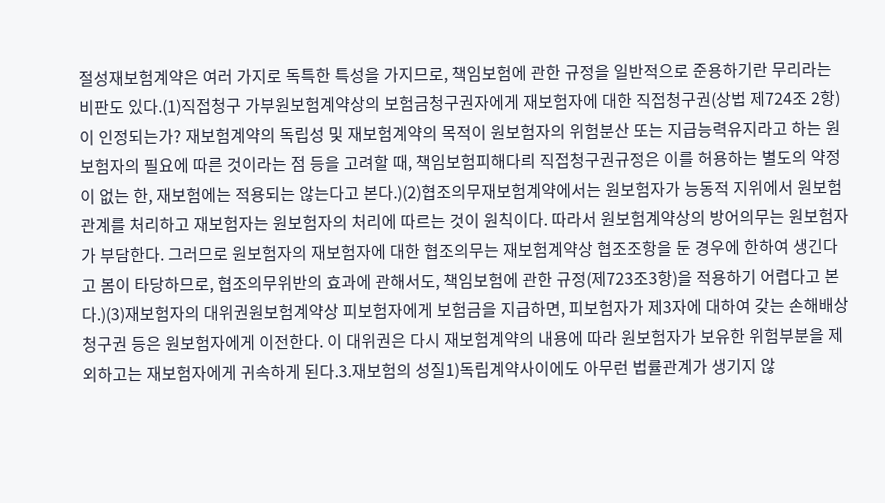절성재보험계약은 여러 가지로 독특한 특성을 가지므로, 책임보험에 관한 규정을 일반적으로 준용하기란 무리라는 비판도 있다.(1)직접청구 가부원보험계약상의 보험금청구권자에게 재보험자에 대한 직접청구권(상법 제724조 2항)이 인정되는가? 재보험계약의 독립성 및 재보험계약의 목적이 원보험자의 위험분산 또는 지급능력유지라고 하는 원보험자의 필요에 따른 것이라는 점 등을 고려할 때, 책임보험피해다릐 직접청구권규정은 이를 허용하는 별도의 약정이 없는 한, 재보험에는 적용되는 않는다고 본다.)(2)협조의무재보험계약에서는 원보험자가 능동적 지위에서 원보험관계를 처리하고 재보험자는 원보험자의 처리에 따르는 것이 원칙이다. 따라서 원보험계약상의 방어의무는 원보험자가 부담한다. 그러므로 원보험자의 재보험자에 대한 협조의무는 재보험계약상 협조조항을 둔 경우에 한하여 생긴다고 봄이 타당하므로, 협조의무위반의 효과에 관해서도, 책임보험에 관한 규정(제723조3항)을 적용하기 어렵다고 본다.)(3)재보험자의 대위권원보험계약상 피보험자에게 보험금을 지급하면, 피보험자가 제3자에 대하여 갖는 손해배상청구권 등은 원보험자에게 이전한다. 이 대위권은 다시 재보험계약의 내용에 따라 원보험자가 보유한 위험부분을 제외하고는 재보험자에게 귀속하게 된다.3.재보험의 성질1)독립계약사이에도 아무런 법률관계가 생기지 않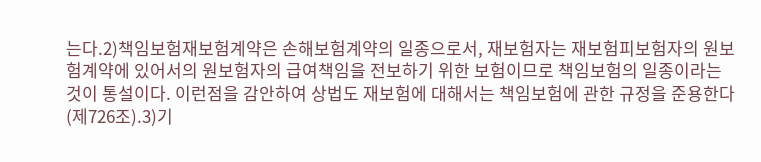는다.2)책임보험재보험계약은 손해보험계약의 일종으로서, 재보험자는 재보험피보험자의 원보험계약에 있어서의 원보험자의 급여책임을 전보하기 위한 보험이므로 책임보험의 일종이라는 것이 통설이다. 이런점을 감안하여 상법도 재보험에 대해서는 책임보험에 관한 규정을 준용한다(제726조).3)기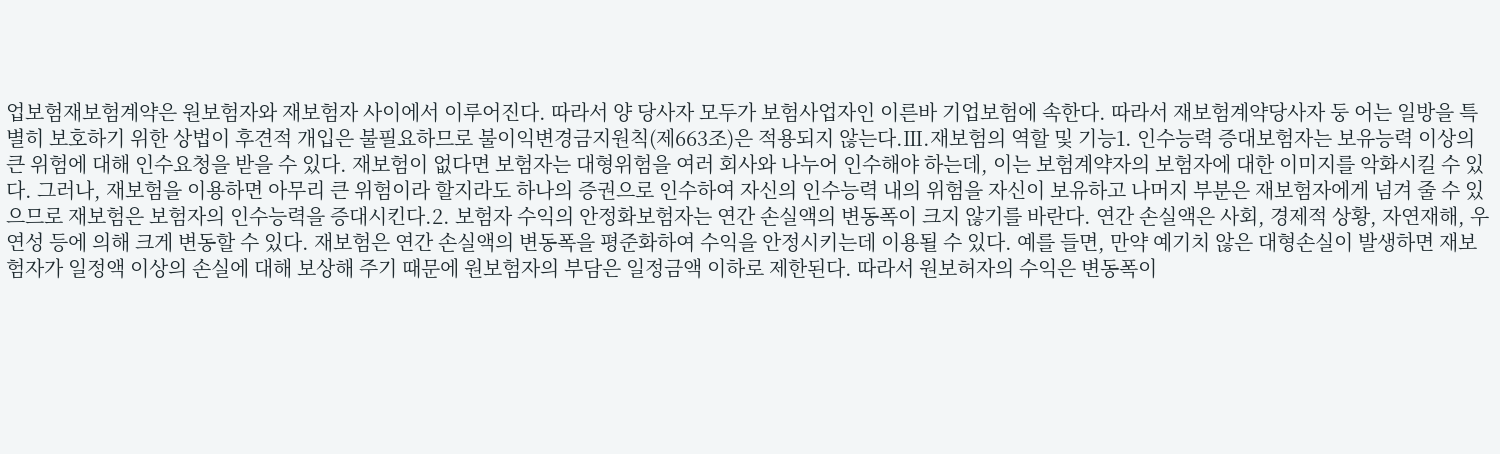업보험재보험계약은 원보험자와 재보험자 사이에서 이루어진다. 따라서 양 당사자 모두가 보험사업자인 이른바 기업보험에 속한다. 따라서 재보험계약당사자 둥 어는 일방을 특별히 보호하기 위한 상법이 후견적 개입은 불필요하므로 불이익변경금지원칙(제663조)은 적용되지 않는다.Ⅲ.재보험의 역할 및 기능1. 인수능력 증대보험자는 보유능력 이상의 큰 위험에 대해 인수요청을 받을 수 있다. 재보험이 없다면 보험자는 대형위험을 여러 회사와 나누어 인수해야 하는데, 이는 보험계약자의 보험자에 대한 이미지를 악화시킬 수 있다. 그러나, 재보험을 이용하면 아무리 큰 위험이라 할지라도 하나의 증권으로 인수하여 자신의 인수능력 내의 위험을 자신이 보유하고 나머지 부분은 재보험자에게 넘겨 줄 수 있으므로 재보험은 보험자의 인수능력을 증대시킨다.2. 보험자 수익의 안정화보험자는 연간 손실액의 변동폭이 크지 않기를 바란다. 연간 손실액은 사회, 경제적 상황, 자연재해, 우연성 등에 의해 크게 변동할 수 있다. 재보험은 연간 손실액의 변동폭을 평준화하여 수익을 안정시키는데 이용될 수 있다. 예를 들면, 만약 예기치 않은 대형손실이 발생하면 재보험자가 일정액 이상의 손실에 대해 보상해 주기 때문에 원보험자의 부담은 일정금액 이하로 제한된다. 따라서 원보허자의 수익은 변동폭이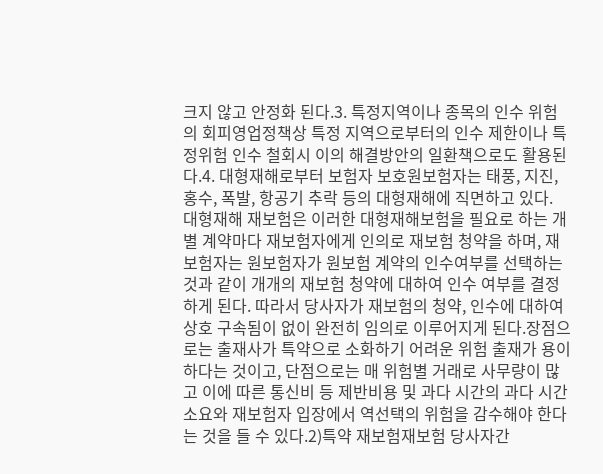크지 않고 안정화 된다.3. 특정지역이나 종목의 인수 위험의 회피영업정책상 특정 지역으로부터의 인수 제한이나 특정위험 인수 철회시 이의 해결방안의 일환책으로도 활용된다.4. 대형재해로부터 보험자 보호원보험자는 태풍, 지진, 홍수, 폭발, 항공기 추락 등의 대형재해에 직면하고 있다. 대형재해 재보험은 이러한 대형재해보험을 필요로 하는 개별 계약마다 재보험자에게 인의로 재보험 청약을 하며, 재보험자는 원보험자가 원보험 계약의 인수여부를 선택하는 것과 같이 개개의 재보험 청약에 대하여 인수 여부를 결정하게 된다. 따라서 당사자가 재보험의 청약, 인수에 대하여 상호 구속됨이 없이 완전히 임의로 이루어지게 된다.장점으로는 출재사가 특약으로 소화하기 어려운 위험 출재가 용이하다는 것이고, 단점으로는 매 위험별 거래로 사무량이 많고 이에 따른 통신비 등 제반비용 및 과다 시간의 과다 시간 소요와 재보험자 입장에서 역선택의 위험을 감수해야 한다는 것을 들 수 있다.2)특약 재보험재보험 당사자간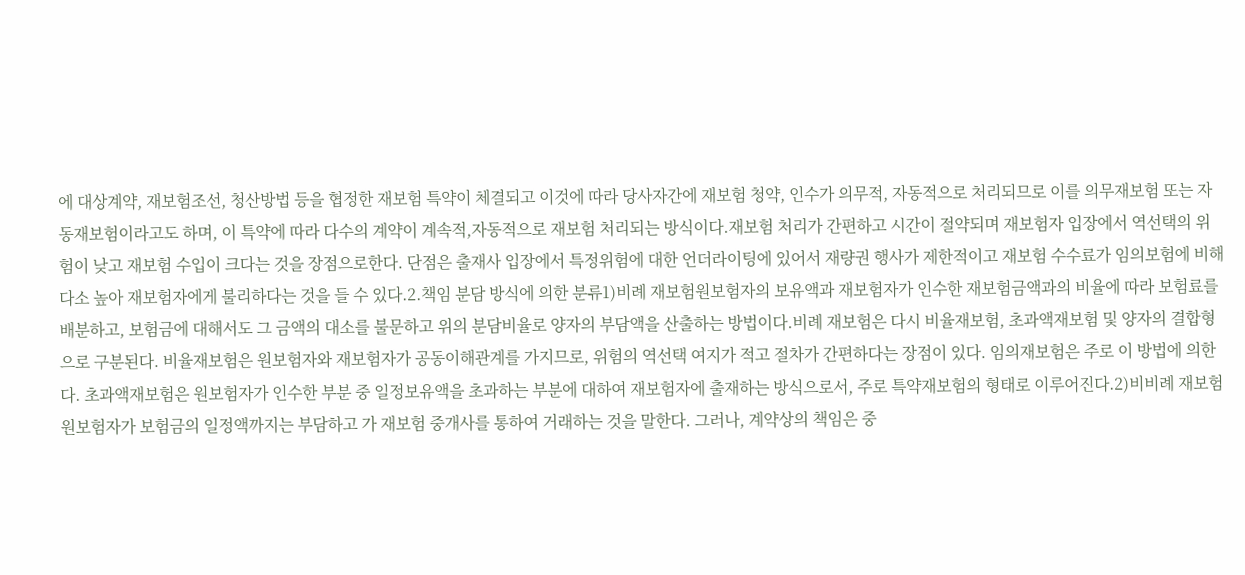에 대상계약, 재보험조선, 청산방법 등을 협정한 재보험 특약이 체결되고 이것에 따라 당사자간에 재보험 청약, 인수가 의무적, 자동적으로 처리되므로 이를 의무재보험 또는 자동재보험이라고도 하며, 이 특약에 따라 다수의 계약이 계속적,자동적으로 재보험 처리되는 방식이다.재보험 처리가 간편하고 시간이 절약되며 재보험자 입장에서 역선택의 위험이 낮고 재보험 수입이 크다는 것을 장점으로한다. 단점은 출재사 입장에서 특정위험에 대한 언더라이팅에 있어서 재량권 행사가 제한적이고 재보험 수수료가 임의보험에 비해 다소 높아 재보험자에게 불리하다는 것을 들 수 있다.2.책임 분담 방식에 의한 분류1)비례 재보험원보험자의 보유액과 재보험자가 인수한 재보험금액과의 비율에 따라 보험료를 배분하고, 보험금에 대해서도 그 금액의 대소를 불문하고 위의 분담비율로 양자의 부담액을 산출하는 방법이다.비례 재보험은 다시 비율재보험, 초과액재보험 및 양자의 결합형으로 구분된다. 비율재보험은 원보험자와 재보험자가 공동이해관계를 가지므로, 위험의 역선택 여지가 적고 절차가 간편하다는 장점이 있다. 임의재보험은 주로 이 방법에 의한다. 초과액재보험은 원보험자가 인수한 부분 중 일정보유액을 초과하는 부분에 대하여 재보험자에 출재하는 방식으로서, 주로 특약재보험의 형태로 이루어진다.2)비비례 재보험원보험자가 보험금의 일정액까지는 부담하고 가 재보험 중개사를 통하여 거래하는 것을 말한다. 그러나, 계약상의 책임은 중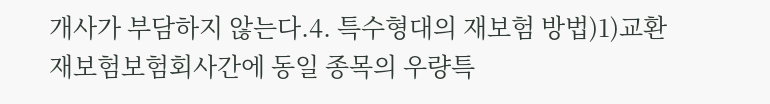개사가 부담하지 않는다.4. 특수형대의 재보험 방법)1)교환재보험보험회사간에 동일 종목의 우량특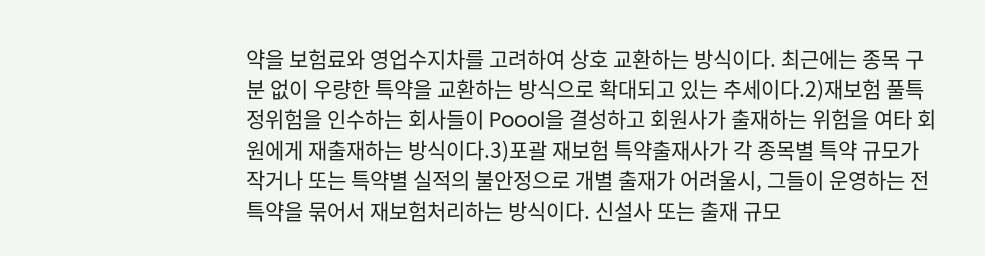약을 보험료와 영업수지차를 고려하여 상호 교환하는 방식이다. 최근에는 종목 구분 없이 우량한 특약을 교환하는 방식으로 확대되고 있는 추세이다.2)재보험 풀특정위험을 인수하는 회사들이 Poool을 결성하고 회원사가 출재하는 위험을 여타 회원에게 재출재하는 방식이다.3)포괄 재보험 특약출재사가 각 종목별 특약 규모가 작거나 또는 특약별 실적의 불안정으로 개별 출재가 어려울시, 그들이 운영하는 전 특약을 묶어서 재보험처리하는 방식이다. 신설사 또는 출재 규모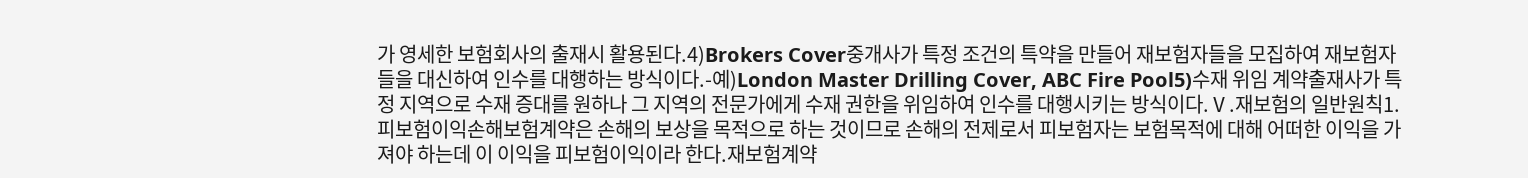가 영세한 보험회사의 출재시 활용된다.4)Brokers Cover중개사가 특정 조건의 특약을 만들어 재보험자들을 모집하여 재보험자들을 대신하여 인수를 대행하는 방식이다.-예)London Master Drilling Cover, ABC Fire Pool5)수재 위임 계약출재사가 특정 지역으로 수재 증대를 원하나 그 지역의 전문가에게 수재 권한을 위임하여 인수를 대행시키는 방식이다.Ⅴ.재보험의 일반원칙1. 피보험이익손해보험계약은 손해의 보상을 목적으로 하는 것이므로 손해의 전제로서 피보험자는 보험목적에 대해 어떠한 이익을 가져야 하는데 이 이익을 피보험이익이라 한다.재보험계약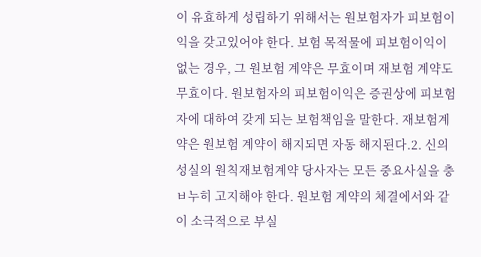이 유효하게 성립하기 위해서는 원보험자가 피보험이익을 갖고있어야 한다. 보험 목적물에 피보험이익이 없는 경우, 그 원보험 계약은 무효이며 재보험 계약도 무효이다. 원보험자의 피보험이익은 증권상에 피보험자에 대하여 갖게 되는 보험책임을 말한다. 재보험계약은 원보험 계약이 해지되면 자동 해지된다.2. 신의성실의 원칙재보험계약 당사자는 모든 중요사실을 충ㅂ누히 고지해야 한다. 원보험 계약의 체결에서와 같이 소극적으로 부실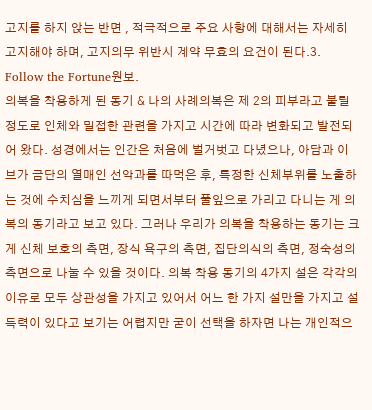고지를 하지 앉는 반면 , 적극적으로 주요 사항에 대해서는 자세히 고지해야 하며, 고지의무 위반시 계약 무효의 요건이 된다.3. Follow the Fortune원보.
의복을 착용하게 된 동기 & 나의 사례의복은 제 2의 피부라고 불릴 정도로 인체와 밀접한 관련을 가지고 시간에 따라 변화되고 발전되어 왔다. 성경에서는 인간은 처음에 벌거벗고 다녔으나, 아담과 이브가 금단의 열매인 선악과를 따먹은 후, 특정한 신체부위를 노출하는 것에 수치심을 느끼게 되면서부터 풀잎으로 가리고 다니는 게 의복의 동기라고 보고 있다. 그러나 우리가 의복을 착용하는 동기는 크게 신체 보호의 측면, 장식 욕구의 측면, 집단의식의 측면, 정숙성의 측면으로 나눌 수 있을 것이다. 의복 착용 동기의 4가지 설은 각각의 이유로 모두 상관성을 가지고 있어서 어느 한 가지 설만을 가지고 설득력이 있다고 보기는 어렵지만 굳이 선택을 하자면 나는 개인적으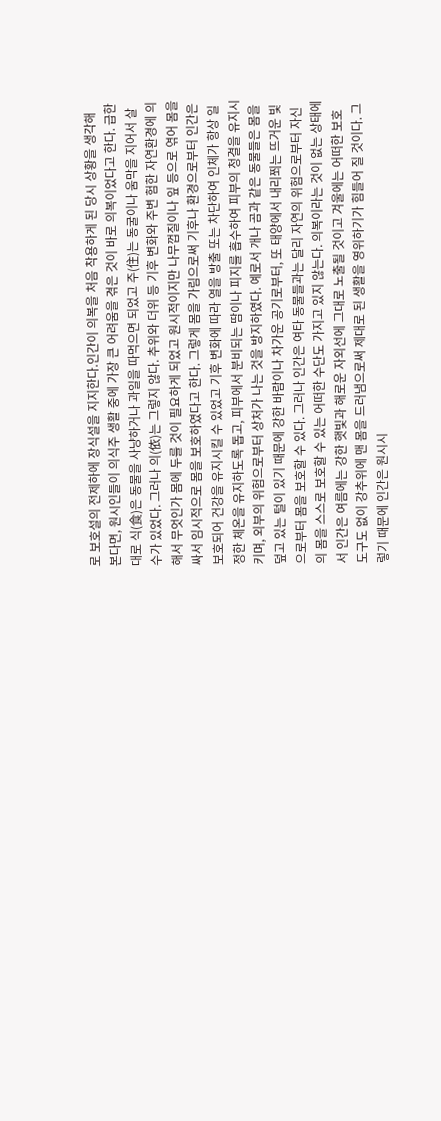로 보호설의 전제하에 장식설을 지지한다.인간이 의복을 처음 착용하게 된 당시 상황을 생각해 본다면, 원시인들이 의식주 생활 중에 가장 큰 어려움을 겪은 것이 바로 의복이었다고 한다. 급한대로 식(食)은 동물을 사냥하거나 과일을 따먹으면 되었고 주(住)는 동굴이나 움막을 지어서 살 수가 있었다. 그러나 의(依)는 그렇지 않다. 추위와 더위 등 기후 변화와 주변 험한 자연환경에 의해서 무엇인가 몸에 두를 것이 필요하게 되었고 원시적이지만 나무껍질이나 잎 등으로 엮어 몸을 싸서 임시적으로 몸을 보호하였다고 한다. 그렇게 몸을 가림으로써 기후나 환경으로부터 인간은 보호되어 건강을 유지시킬 수 있었고 기후 변화에 따라 열을 방출 또는 차단하여 인체가 항상 일정한 체온을 유지하도록 돕고, 피부에서 분비되는 땀이나 피지를 흡수하여 피부의 청결을 유지시키며, 외부의 위험으로부터 상처가 나는 것을 방지하였다. 예로서 개나 곰과 같은 동물들은 몸을 덮고 있는 털이 있기 때문에 강한 바람이나 차가운 공기로부터, 또 태양에서 내리쬐는 뜨거운 빛으로부터 몸을 보호할 수 있다. 그러나 인간은 여타 동물들과는 달리 자연의 위험으로부터 자신의 몸을 스스로 보호할 수 있는 어떠한 수단도 가지고 있지 않는다. 의복이라는 것이 없는 상태에서 인간은 여름에는 강한 햇빛과 해로운 자외선에 그대로 노출될 것이고 겨울에는 어떠한 보호 도구도 없이 강추위에 맨 몸을 드러냄으로써 제대로 된 생활을 영위하기가 힘들어 질 것이다. 그렇기 때문에 인간은 원시시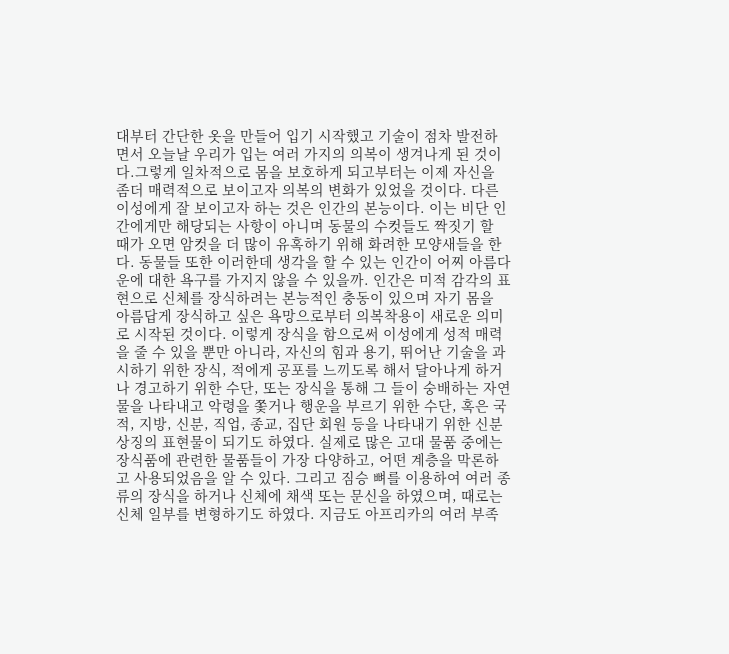대부터 간단한 옷을 만들어 입기 시작했고 기술이 점차 발전하면서 오늘날 우리가 입는 여러 가지의 의복이 생겨나게 된 것이다.그렇게 일차적으로 몸을 보호하게 되고부터는 이제 자신을 좀더 매력적으로 보이고자 의복의 변화가 있었을 것이다. 다른 이성에게 잘 보이고자 하는 것은 인간의 본능이다. 이는 비단 인간에게만 해당되는 사항이 아니며 동물의 수컷들도 짝짓기 할 때가 오면 암컷을 더 많이 유혹하기 위해 화려한 모양새들을 한다. 동물들 또한 이러한데 생각을 할 수 있는 인간이 어찌 아름다운에 대한 욕구를 가지지 않을 수 있을까. 인간은 미적 감각의 표현으로 신체를 장식하려는 본능적인 충동이 있으며 자기 몸을 아름답게 장식하고 싶은 욕망으로부터 의복착용이 새로운 의미로 시작된 것이다. 이렇게 장식을 함으로써 이성에게 성적 매력을 줄 수 있을 뿐만 아니라, 자신의 힘과 용기, 뛰어난 기술을 과시하기 위한 장식, 적에게 공포를 느끼도록 해서 달아나게 하거나 경고하기 위한 수단, 또는 장식을 통해 그 들이 숭배하는 자연물을 나타내고 악령을 쫓거나 행운을 부르기 위한 수단, 혹은 국적, 지방, 신분, 직업, 종교, 집단 회원 등을 나타내기 위한 신분 상징의 표현물이 되기도 하였다. 실제로 많은 고대 물품 중에는 장식품에 관련한 물품들이 가장 다양하고, 어떤 계층을 막론하고 사용되었음을 알 수 있다. 그리고 짐승 뼈를 이용하여 여러 종류의 장식을 하거나 신체에 채색 또는 문신을 하였으며, 때로는 신체 일부를 변형하기도 하였다. 지금도 아프리카의 여러 부족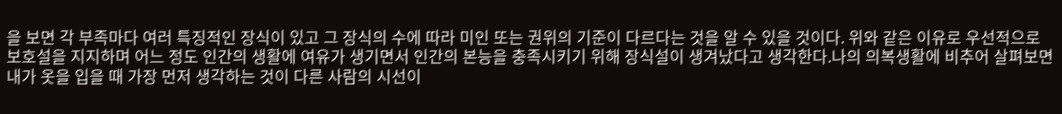을 보면 각 부족마다 여러 특징적인 장식이 있고 그 장식의 수에 따라 미인 또는 권위의 기준이 다르다는 것을 알 수 있을 것이다. 위와 같은 이유로 우선적으로 보호설을 지지하며 어느 정도 인간의 생활에 여유가 생기면서 인간의 본능을 충족시키기 위해 장식설이 생겨났다고 생각한다.나의 의복생활에 비추어 살펴보면 내가 옷을 입을 때 가장 먼저 생각하는 것이 다른 사람의 시선이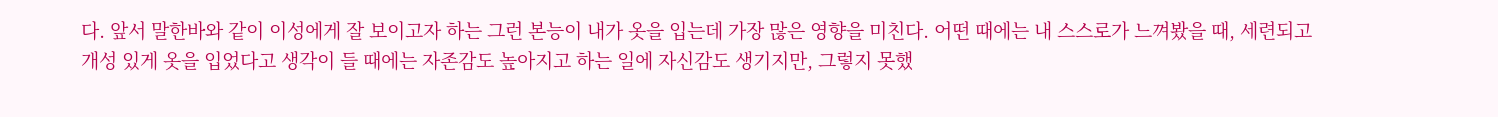다. 앞서 말한바와 같이 이성에게 잘 보이고자 하는 그런 본능이 내가 옷을 입는데 가장 많은 영향을 미친다. 어떤 때에는 내 스스로가 느껴봤을 때, 세련되고 개성 있게 옷을 입었다고 생각이 들 때에는 자존감도 높아지고 하는 일에 자신감도 생기지만, 그렇지 못했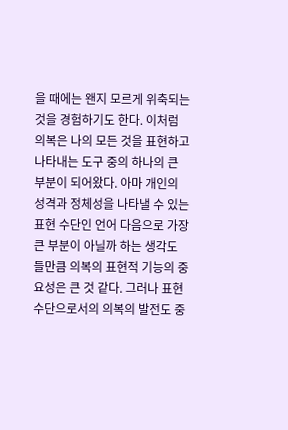을 때에는 왠지 모르게 위축되는 것을 경험하기도 한다. 이처럼 의복은 나의 모든 것을 표현하고 나타내는 도구 중의 하나의 큰 부분이 되어왔다. 아마 개인의 성격과 정체성을 나타낼 수 있는 표현 수단인 언어 다음으로 가장 큰 부분이 아닐까 하는 생각도 들만큼 의복의 표현적 기능의 중요성은 큰 것 같다. 그러나 표현 수단으로서의 의복의 발전도 중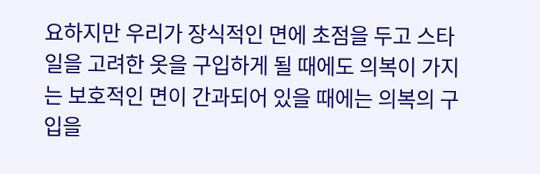요하지만 우리가 장식적인 면에 초점을 두고 스타일을 고려한 옷을 구입하게 될 때에도 의복이 가지는 보호적인 면이 간과되어 있을 때에는 의복의 구입을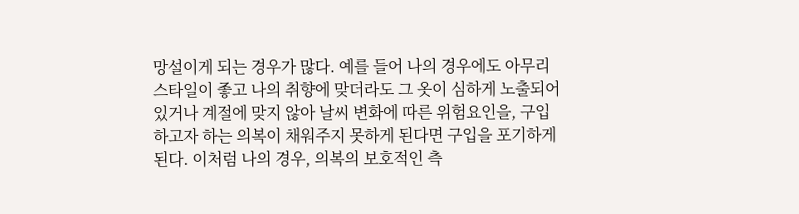망설이게 되는 경우가 많다. 예를 들어 나의 경우에도 아무리 스타일이 좋고 나의 취향에 맞더라도 그 옷이 심하게 노출되어 있거나 계절에 맞지 않아 날씨 변화에 따른 위험요인을, 구입하고자 하는 의복이 채워주지 못하게 된다면 구입을 포기하게 된다. 이처럼 나의 경우, 의복의 보호적인 측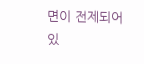면이 전제되어 있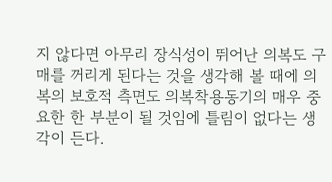지 않다면 아무리 장식성이 뛰어난 의복도 구매를 꺼리게 된다는 것을 생각해 볼 때에 의복의 보호적 측면도 의복착용동기의 매우 중요한 한 부분이 될 것임에 틀림이 없다는 생각이 든다.